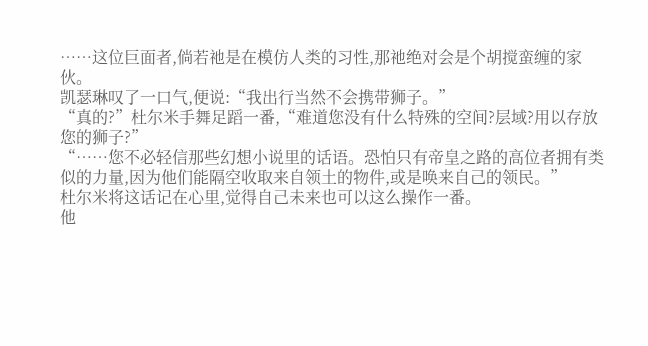……这位巨面者,倘若祂是在模仿人类的习性,那祂绝对会是个胡搅蛮缠的家伙。
凯瑟琳叹了一口气,便说:“我出行当然不会携带狮子。”
“真的?”杜尔米手舞足蹈一番,“难道您没有什么特殊的空间?层域?用以存放您的狮子?”
“……您不必轻信那些幻想小说里的话语。恐怕只有帝皇之路的高位者拥有类似的力量,因为他们能隔空收取来自领土的物件,或是唤来自己的领民。”
杜尔米将这话记在心里,觉得自己未来也可以这么操作一番。
他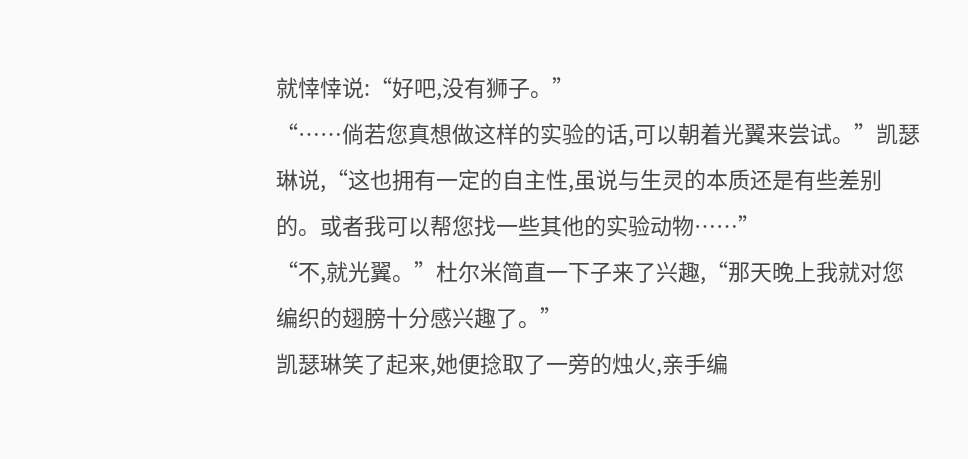就悻悻说:“好吧,没有狮子。”
“……倘若您真想做这样的实验的话,可以朝着光翼来尝试。”凯瑟琳说,“这也拥有一定的自主性,虽说与生灵的本质还是有些差别的。或者我可以帮您找一些其他的实验动物……”
“不,就光翼。”杜尔米简直一下子来了兴趣,“那天晚上我就对您编织的翅膀十分感兴趣了。”
凯瑟琳笑了起来,她便捻取了一旁的烛火,亲手编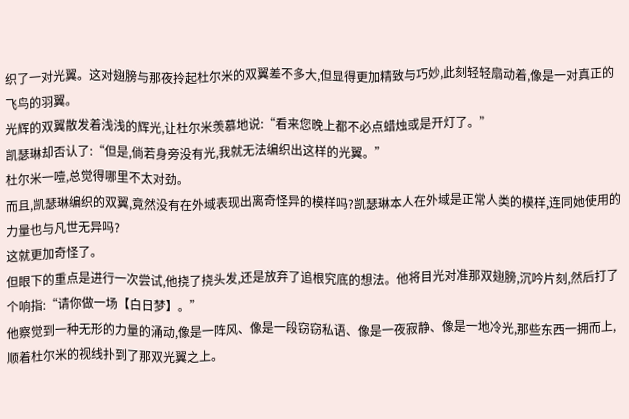织了一对光翼。这对翅膀与那夜拎起杜尔米的双翼差不多大,但显得更加精致与巧妙,此刻轻轻扇动着,像是一对真正的飞鸟的羽翼。
光辉的双翼散发着浅浅的辉光,让杜尔米羡慕地说:“看来您晚上都不必点蜡烛或是开灯了。”
凯瑟琳却否认了:“但是,倘若身旁没有光,我就无法编织出这样的光翼。”
杜尔米一噎,总觉得哪里不太对劲。
而且,凯瑟琳编织的双翼,竟然没有在外域表现出离奇怪异的模样吗?凯瑟琳本人在外域是正常人类的模样,连同她使用的力量也与凡世无异吗?
这就更加奇怪了。
但眼下的重点是进行一次尝试,他挠了挠头发,还是放弃了追根究底的想法。他将目光对准那双翅膀,沉吟片刻,然后打了个响指:“请你做一场【白日梦】。”
他察觉到一种无形的力量的涌动,像是一阵风、像是一段窃窃私语、像是一夜寂静、像是一地冷光,那些东西一拥而上,顺着杜尔米的视线扑到了那双光翼之上。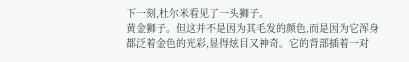下一刻,杜尔米看见了一头狮子。
黄金狮子。但这并不是因为其毛发的颜色,而是因为它浑身都泛着金色的光彩,显得炫目又神奇。它的背部插着一对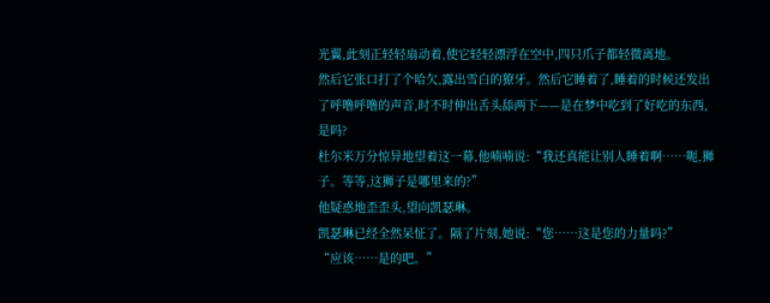光翼,此刻正轻轻扇动着,使它轻轻漂浮在空中,四只爪子都轻微离地。
然后它张口打了个哈欠,露出雪白的獠牙。然后它睡着了,睡着的时候还发出了呼噜呼噜的声音,时不时伸出舌头舔两下——是在梦中吃到了好吃的东西,是吗?
杜尔米万分惊异地望着这一幕,他喃喃说:“我还真能让别人睡着啊……呃,狮子。等等,这狮子是哪里来的?”
他疑惑地歪歪头,望向凯瑟琳。
凯瑟琳已经全然呆怔了。隔了片刻,她说:“您……这是您的力量吗?”
“应该……是的吧。”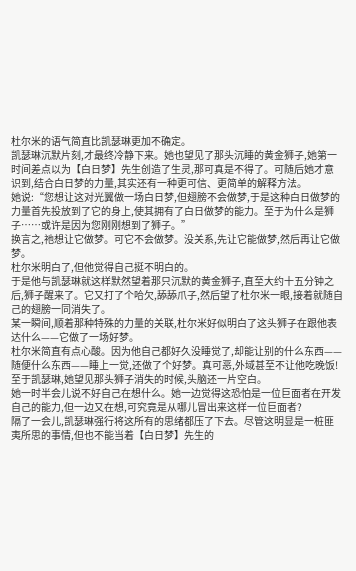杜尔米的语气简直比凯瑟琳更加不确定。
凯瑟琳沉默片刻,才最终冷静下来。她也望见了那头沉睡的黄金狮子,她第一时间差点以为【白日梦】先生创造了生灵,那可真是不得了。可随后她才意识到,结合白日梦的力量,其实还有一种更可信、更简单的解释方法。
她说:“您想让这对光翼做一场白日梦,但翅膀不会做梦,于是这种白日做梦的力量首先投放到了它的身上,使其拥有了白日做梦的能力。至于为什么是狮子……或许是因为您刚刚想到了狮子。”
换言之,祂想让它做梦。可它不会做梦。没关系,先让它能做梦,然后再让它做梦。
杜尔米明白了,但他觉得自己挺不明白的。
于是他与凯瑟琳就这样默然望着那只沉默的黄金狮子,直至大约十五分钟之后,狮子醒来了。它又打了个哈欠,舔舔爪子,然后望了杜尔米一眼,接着就随自己的翅膀一同消失了。
某一瞬间,顺着那种特殊的力量的关联,杜尔米好似明白了这头狮子在跟他表达什么——它做了一场好梦。
杜尔米简直有点心酸。因为他自己都好久没睡觉了,却能让别的什么东西——随便什么东西——睡上一觉,还做了个好梦。真可恶,外域甚至不让他吃晚饭!
至于凯瑟琳,她望见那头狮子消失的时候,头脑还一片空白。
她一时半会儿说不好自己在想什么。她一边觉得这恐怕是一位巨面者在开发自己的能力,但一边又在想,可究竟是从哪儿冒出来这样一位巨面者?
隔了一会儿,凯瑟琳强行将这所有的思绪都压了下去。尽管这明显是一桩匪夷所思的事情,但也不能当着【白日梦】先生的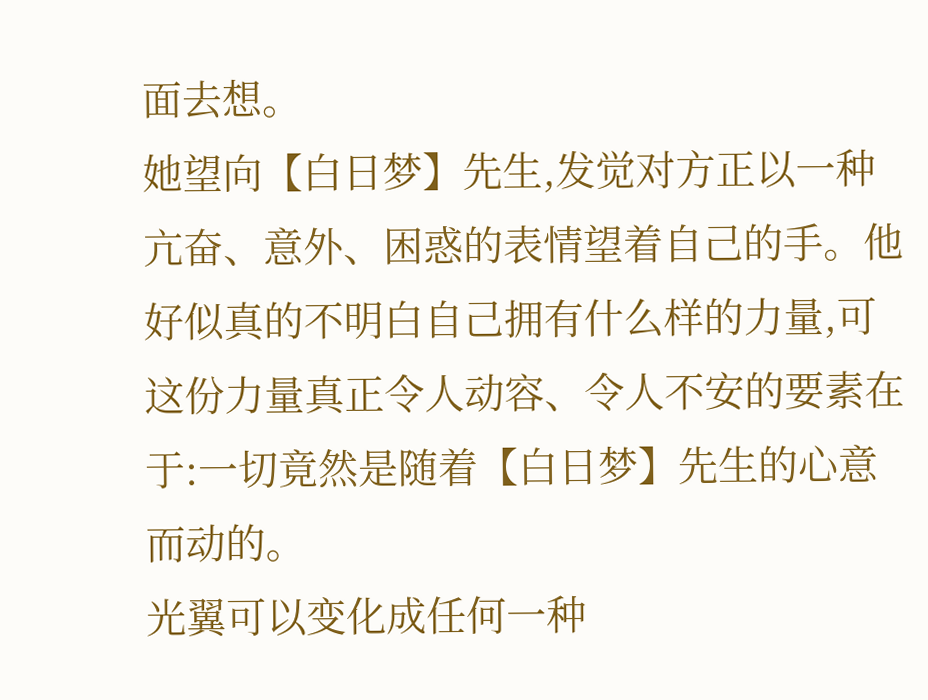面去想。
她望向【白日梦】先生,发觉对方正以一种亢奋、意外、困惑的表情望着自己的手。他好似真的不明白自己拥有什么样的力量,可这份力量真正令人动容、令人不安的要素在于:一切竟然是随着【白日梦】先生的心意而动的。
光翼可以变化成任何一种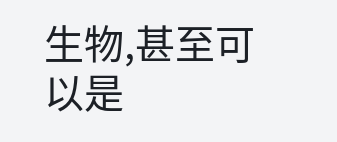生物,甚至可以是